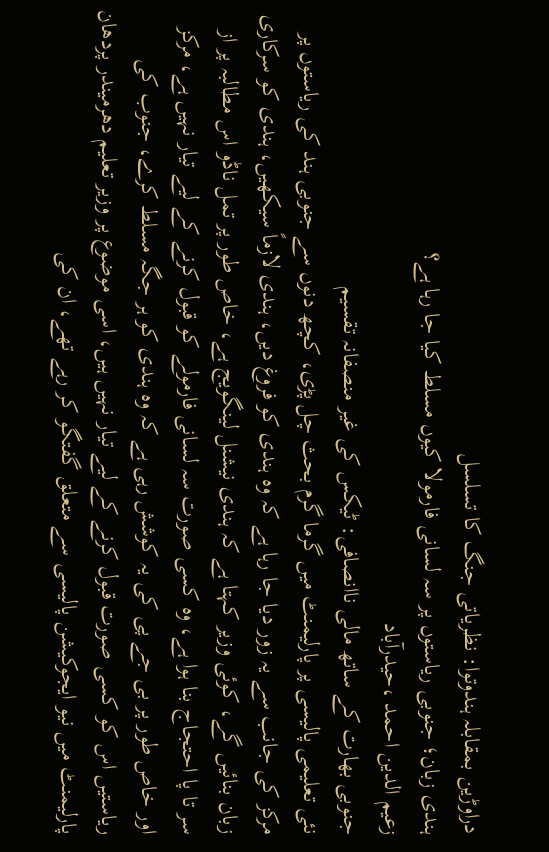دراوڑین بمقابلہ ہندوتوا: نظریاتی جنگ کا تسلسل
ہندی زبان؛ جنوبی ریاستوں پر سہ لسانی فارمولا کیوں مسلط کیا جا رہا ہے؟
زعیم الدین احمد ،حیدرآباد
جنوبی بھارت کے ساتھ مالی ناانصافی: ٹیکس کی غیر منصفانہ تقسیم
نئی تعلیمی پالیسی پر پارلیمنٹ میں گرما گرم بحث چل پڑی، کچھ دنوں سے جنوبی ہند کی ریاستوں پر مرکز کی جانب سے یہ زور دیا جا رہا ہے کہ وہ ہندی کو فروغ دیں، ہندی لازماً سیکھیں، ہندی کو سرکاری زبان بنائیں گے، کوئی وزیر کہتا ہے کہ ہندی نیشنل لینگویج ہے، خاص طور پر تمل ناڈو اس مطالبہ پر از سر تا پا احتجاج بنا ہوا ہے، وہ کسی صورت سہ لسانی فارمولے کو قبول کرنے کے لیے تیار نہیں ہے، مرکز اور خاص طور پر بی جے پی کی یہ کوشش رہی ہے کہ وہ ہندی کو ہر جگہ مسلط کرے، جنوب کی ریاستیں اس کو کسی صورت قبول کرنے کے لیے تیار نہیں ہیں، اسی موضوع پر وزیر تعلیم دھرمیندر پردھان پارلیمنٹ میں نیو ایجوکیشن پالیسی سے متعلق گفتگو کر رہے تھے، ان کی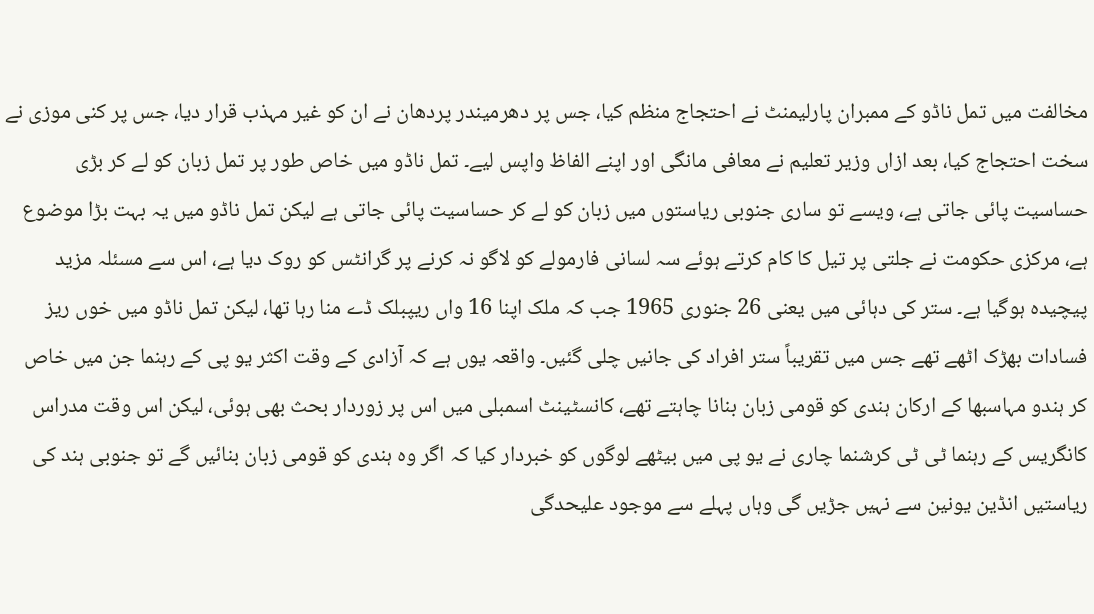مخالفت میں تمل ناڈو کے ممبران پارلیمنٹ نے احتجاج منظم کیا، جس پر دھرمیندر پردھان نے ان کو غیر مہذب قرار دیا، جس پر کنی موزی نے سخت احتجاج کیا، بعد ازاں وزیر تعلیم نے معافی مانگی اور اپنے الفاظ واپس لیے۔ تمل ناڈو میں خاص طور پر تمل زبان کو لے کر بڑی حساسیت پائی جاتی ہے، ویسے تو ساری جنوبی ریاستوں میں زبان کو لے کر حساسیت پائی جاتی ہے لیکن تمل ناڈو میں یہ بہت بڑا موضوع ہے، مرکزی حکومت نے جلتی پر تیل کا کام کرتے ہوئے سہ لسانی فارمولے کو لاگو نہ کرنے پر گرانٹس کو روک دیا ہے، اس سے مسئلہ مزید پیچیدہ ہوگیا ہے۔ ستر کی دہائی میں یعنی 26 جنوری 1965 جب کہ ملک اپنا 16 واں ریپبلک ڈے منا رہا تھا، لیکن تمل ناڈو میں خوں ریز فسادات بھڑک اٹھے تھے جس میں تقریباً ستر افراد کی جانیں چلی گئیں۔ واقعہ یوں ہے کہ آزادی کے وقت اکثر یو پی کے رہنما جن میں خاص کر ہندو مہاسبھا کے ارکان ہندی کو قومی زبان بنانا چاہتے تھے، کانسٹینٹ اسمبلی میں اس پر زوردار بحث بھی ہوئی، لیکن اس وقت مدراس کانگریس کے رہنما ٹی ٹی کرشنما چاری نے یو پی میں بیٹھے لوگوں کو خبردار کیا کہ اگر وہ ہندی کو قومی زبان بنائیں گے تو جنوبی ہند کی ریاستیں انڈین یونین سے نہیں جڑیں گی وہاں پہلے سے موجود علیحدگی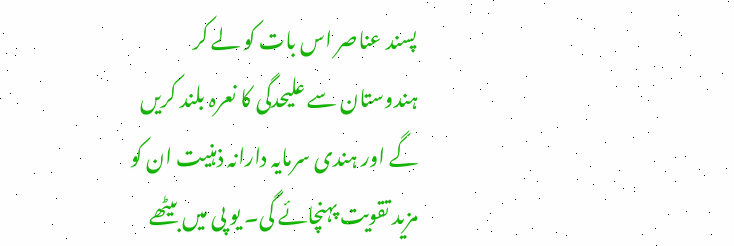پسند عناصر اس بات کو لے کر ہندوستان سے علیحدگی کا نعرہ بلند کریں گے اور ہندی سرمایہ دارانہ ذہنیت ان کو مزید تقویت پہنچائے گی۔ یو پی میں بیٹھے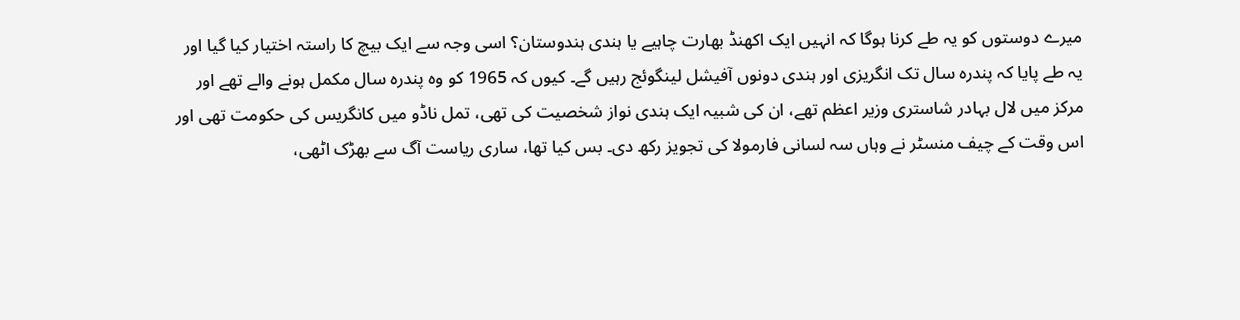میرے دوستوں کو یہ طے کرنا ہوگا کہ انہیں ایک اکھنڈ بھارت چاہیے یا ہندی ہندوستان؟ اسی وجہ سے ایک بیچ کا راستہ اختیار کیا گیا اور یہ طے پایا کہ پندرہ سال تک انگریزی اور ہندی دونوں آفیشل لینگوئج رہیں گے۔ کیوں کہ 1965 کو وہ پندرہ سال مکمل ہونے والے تھے اور مرکز میں لال بہادر شاستری وزیر اعظم تھے، ان کی شبیہ ایک ہندی نواز شخصیت کی تھی، تمل ناڈو میں کانگریس کی حکومت تھی اور اس وقت کے چیف منسٹر نے وہاں سہ لسانی فارمولا کی تجویز رکھ دی۔ بس کیا تھا، ساری ریاست آگ سے بھڑک اٹھی،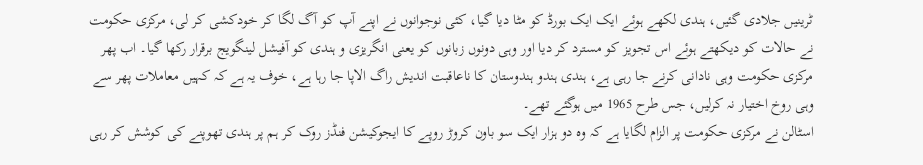ٹرینیں جلادی گئیں، ہندی لکھے ہوئے ایک ایک بورڈ کو مٹا دیا گیا، کئی نوجوانوں نے اپنے آپ کو آگ لگا کر خودکشی کر لی، مرکزی حکومت نے حالات کو دیکھتے ہوئے اس تجویز کو مسترد کر دیا اور وہی دونوں زبانوں کو یعنی انگریزی و ہندی کو آفیشل لینگویج برقرار رکھا گیا۔ اب پھر مرکزی حکومت وہی نادانی کرنے جا رہی ہے، ہندی ہندو ہندوستان کا ناعاقبت اندیش راگ الاپا جا رہا ہے، خوف یہ ہے کہ کہیں معاملات پھر سے وہی روخ اختیار نہ کرلیں، جس طرح 1965 میں ہوگئے تھے۔
اسٹالن نے مرکزی حکومت پر الزام لگایا ہے کہ وہ دو ہزار ایک سو باون کروڑ روپے کا ایجوکیشن فنڈز روک کر ہم پر ہندی تھوپنے کی کوشش کر رہی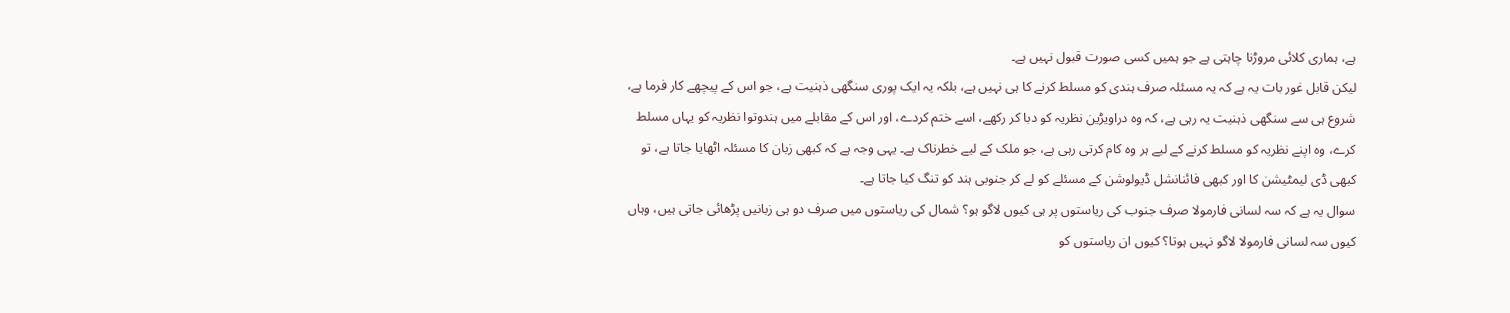ہے، ہماری کلائی مروڑنا چاہتی ہے جو ہمیں کسی صورت قبول نہیں ہے۔
لیکن قابل غور بات یہ ہے کہ یہ مسئلہ صرف ہندی کو مسلط کرنے کا ہی نہیں ہے، بلکہ یہ ایک پوری سنگھی ذہنیت ہے، جو اس کے پیچھے کار فرما ہے، شروع ہی سے سنگھی ذہنیت یہ رہی ہے، کہ وہ دراویڑین نظریہ کو دبا کر رکھے، اسے ختم کردے، اور اس کے مقابلے میں ہندوتوا نظریہ کو یہاں مسلط کرے، وہ اپنے نظریہ کو مسلط کرنے کے لیے ہر وہ کام کرتی رہی ہے، جو ملک کے لیے خطرناک ہے۔ یہی وجہ ہے کہ کبھی زبان کا مسئلہ اٹھایا جاتا ہے، تو کبھی ڈی لیمٹیشن کا اور کبھی فائنانشل ڈیولوشن کے مسئلے کو لے کر جنوبی ہند کو تنگ کیا جاتا ہے۔
سوال یہ ہے کہ سہ لسانی فارمولا صرف جنوب کی ریاستوں پر ہی کیوں لاگو ہو؟ شمال کی ریاستوں میں صرف دو ہی زبانیں پڑھائی جاتی ہیں، وہاں کیوں سہ لسانی فارمولا لاگو نہیں ہوتا؟ کیوں ان ریاستوں کو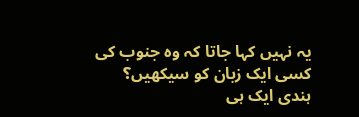یہ نہیں کہا جاتا کہ وہ جنوب کی کسی ایک زبان کو سیکھیں؟ ہندی ایک ہی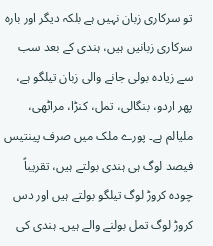تو سرکاری زبان نہیں ہے بلکہ دیگر اور بارہ سرکاری زبانیں ہیں، ہندی کے بعد سب سے زیادہ بولی جانے والی زبان تیلگو ہے، پھر اردو، بنگالی، تمل، کنڑا، مراٹھی، ملیالم ہے۔ پورے ملک میں صرف پینتیس فیصد لوگ ہی ہندی بولتے ہیں، تقریباً چودہ کروڑ لوگ تیلگو بولتے ہیں اور دس کروڑ لوگ تمل بولنے والے ہیں۔ ہندی کی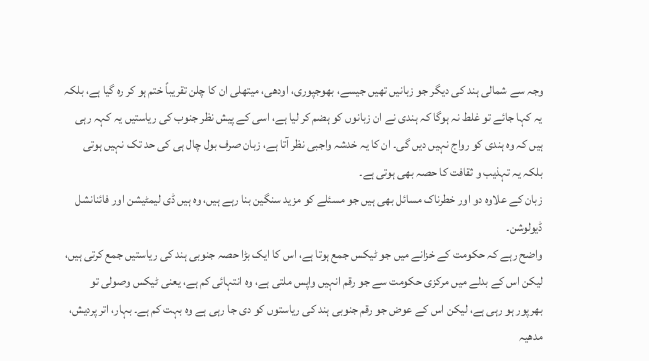وجہ سے شمالی ہند کی دیگر جو زبانیں تھیں جیسے، بھوجپوری، اودھی، میتھلی ان کا چلن تقریباً ختم ہو کر رہ گیا ہے، بلکہ یہ کہا جائے تو غلط نہ ہوگا کہ ہندی نے ان زبانوں کو ہضم کر لیا ہے، اسی کے پیش نظر جنوب کی ریاستیں یہ کہہ رہی ہیں کہ وہ ہندی کو رواج نہیں دیں گی۔ ان کا یہ خدشہ واجبی نظر آتا ہے، زبان صرف بول چال ہی کی حد تک نہیں ہوتی بلکہ یہ تہذیب و ثقافت کا حصہ بھی ہوتی ہے۔
زبان کے علاوہ دو اور خطرناک مسائل بھی ہیں جو مسئلے کو مزید سنگین بنا رہے ہیں، وہ ہیں ڈی لیمٹیشن اور فائنانشل ڈیولوشن۔
واضح رہے کہ حکومت کے خزانے میں جو ٹیکس جمع ہوتا ہے، اس کا ایک بڑا حصہ جنوبی ہند کی ریاستیں جمع کرتی ہیں، لیکن اس کے بدلے میں مرکزی حکومت سے جو رقم انہیں واپس ملتی ہے، وہ انتہائی کم ہے، یعنی ٹیکس وصولی تو بھرپور ہو رہی ہے، لیکن اس کے عوض جو رقم جنوبی ہند کی ریاستوں کو دی جا رہی ہے وہ بہت کم ہے۔ بہار، اتر پردیش، مدھیہ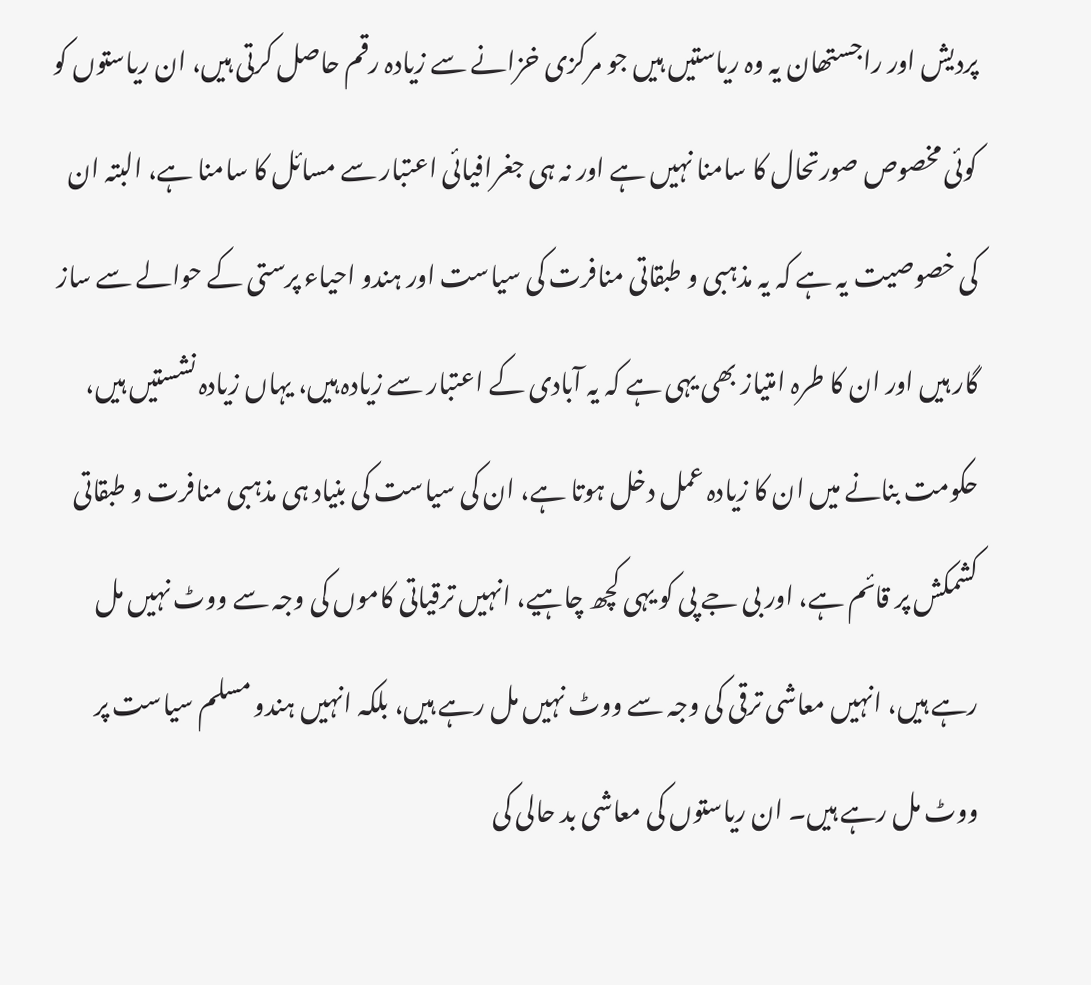پردیش اور راجستھان یہ وہ ریاستیں ہیں جو مرکزی خزانے سے زیادہ رقم حاصل کرتی ہیں، ان ریاستوں کو کوئی مخصوص صورتحال کا سامنا نہیں ہے اور نہ ہی جغرافیائی اعتبار سے مسائل کا سامنا ہے، البتہ ان کی خصوصیت یہ ہے کہ یہ مذہبی و طبقاتی منافرت کی سیاست اور ہندو احیاء پرستی کے حوالے سے ساز گار ہیں اور ان کا طرہ امتیاز بھی یہی ہے کہ یہ آبادی کے اعتبار سے زیادہ ہیں، یہاں زیادہ نشستیں ہیں، حکومت بنانے میں ان کا زیادہ عمل دخل ہوتا ہے، ان کی سیاست کی بنیاد ہی مذہبی منافرت و طبقاتی کشمکش پر قائم ہے، اور بی جے پی کو یہی کچھ چاہیے، انہیں ترقیاتی کاموں کی وجہ سے ووٹ نہیں مل رہے ہیں، انہیں معاشی ترقی کی وجہ سے ووٹ نہیں مل رہے ہیں، بلکہ انہیں ہندو مسلم سیاست پر ووٹ مل رہے ہیں۔ ان ریاستوں کی معاشی بد حالی کی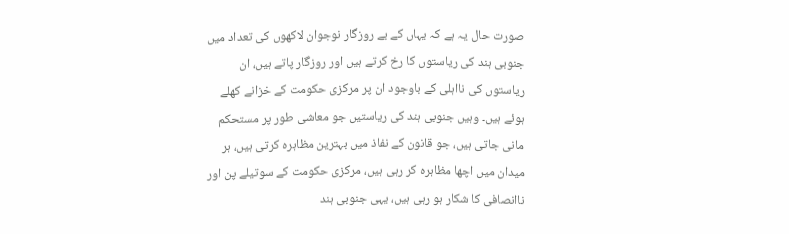صورت حال یہ ہے کہ یہاں کے بے روزگار نوجوان لاکھوں کی تعداد میں جنوبی ہند کی ریاستوں کا رخ کرتے ہیں اور روزگار پاتے ہیں، ان ریاستوں کی نااہلی کے باوجود ان پر مرکزی حکومت کے خزانے کھلے ہوئے ہیں۔ وہیں جنوبی ہند کی ریاستیں جو معاشی طور پر مستحکم مانی جاتی ہیں، جو قانون کے نفاذ میں بہترین مظاہرہ کرتی ہیں، ہر میدان میں اچھا مظاہرہ کر رہی ہیں، مرکزی حکومت کے سوتیلے پن اور ناانصافی کا شکار ہو رہی ہیں، یہی جنوبی ہند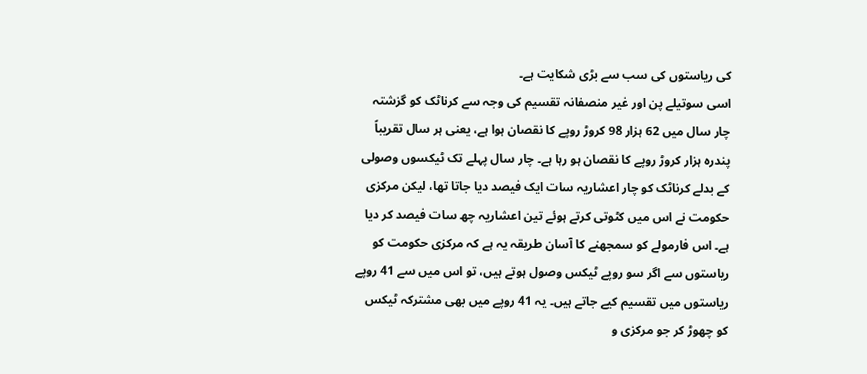کی ریاستوں کی سب سے بڑی شکایت ہے۔
اسی سوتیلے پن اور غیر منصفانہ تقسیم کی وجہ سے کرناٹک کو گزشتہ چار سال میں 62 ہزار 98 کروڑ روپے کا نقصان ہوا ہے، یعنی ہر سال تقریباً پندرہ ہزار کروڑ روپے کا نقصان ہو رہا ہے۔ چار سال پہلے تک ٹیکسوں وصولی کے بدلے کرناٹک کو چار اعشاریہ سات ایک فیصد دیا جاتا تھا، لیکن مرکزی حکومت نے اس میں کٹوتی کرتے ہوئے تین اعشاریہ چھ سات فیصد کر دیا ہے۔ اس فارمولے کو سمجھنے کا آسان طریقہ یہ ہے کہ مرکزی حکومت کو ریاستوں سے اگر سو روپے ٹیکس وصول ہوتے ہیں، تو اس میں سے 41 روپے ریاستوں میں تقسیم کیے جاتے ہیں۔ یہ 41 روپے میں بھی مشترکہ ٹیکس کو چھوڑ کر جو مرکزی و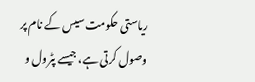ریاستی حکومت سیس کے نام پر وصول کرتی ہے، جیسے پٹرول و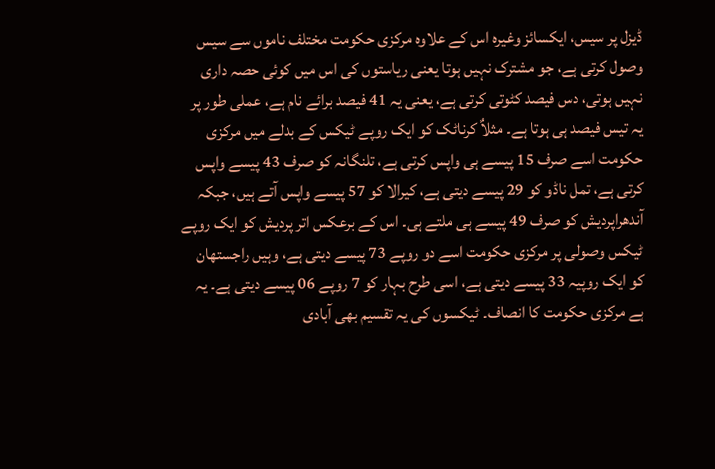ڈیزل پر سیس، ایکسائز وغیرہ اس کے علاوہ مرکزی حکومت مختلف ناموں سے سیس وصول کرتی ہے، جو مشترک نہیں ہوتا یعنی ریاستوں کی اس میں کوئی حصہ داری نہیں ہوتی، دس فیصد کٹوتی کرتی ہے، یعنی یہ 41 فیصد برائے نام ہے، عملی طور پر یہ تیس فیصد ہی ہوتا ہے۔ مثلاٌ کرناٹک کو ایک روپے ٹیکس کے بدلے میں مرکزی حکومت اسے صرف 15 پیسے ہی واپس کرتی ہے، تلنگانہ کو صرف 43 پیسے واپس کرتی ہے، تمل ناڈو کو 29 پیسے دیتی ہے، کیرالا کو 57 پیسے واپس آتے ہیں، جبکہ آندھراپردیش کو صرف 49 پیسے ہی ملتے ہی۔ اس کے برعکس اتر پردیش کو ایک روپے ٹیکس وصولی پر مرکزی حکومت اسے دو روپے 73 پیسے دیتی ہے، وہیں راجستھان کو ایک روپیہ 33 پیسے دیتی ہے، اسی طرح بہار کو 7 روپے 06 پیسے دیتی ہے۔ یہ ہے مرکزی حکومت کا انصاف۔ ٹیکسوں کی یہ تقسیم بھی آبادی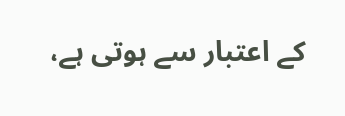کے اعتبار سے ہوتی ہے،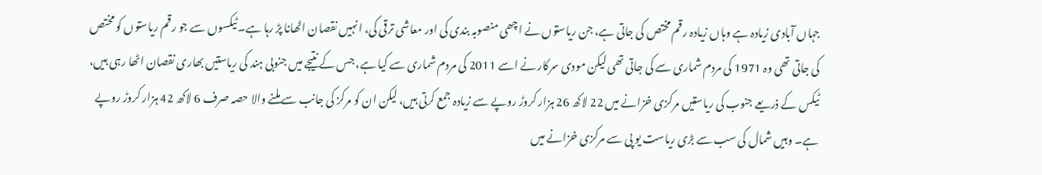جہاں آبادی زیادہ ہے وہاں زیادہ رقم مختص کی جاتی ہے، جن ریاستوں نے اچھی منصوبہ بندی کی اور معاشی ترقی کی، انہیں نقصان اٹھانا پڑ رہا ہے۔ ٹیکسوں سے جو رقم ریاستوں کو مختص کی جاتی تھی وہ 1971 کی مردم شماری سے کی جاتی تھی لیکن مودی سرکار نے اسے 2011 کی مردم شماری سے کیا ہے، جس کے نتیجے میں جنوبی ہند کی ریاستیں بھاری نقصان اٹھا رہی ہیں، ٹیکس کے ذریعے جنوب کی ریاستیں مرکزی خزانے میں 22 لاکھ 26 ہزار کروڑ روپے سے زیادہ جمع کرتی ہیں، لیکن ان کو مرکز کی جانب سے ملنے والا حصہ صرف 6 لاکھ 42 ہزار کروڑ روپے ہے۔ وہیں شمال کی سب سے بڑی ریاست یو پی سے مرکزی خزانے میں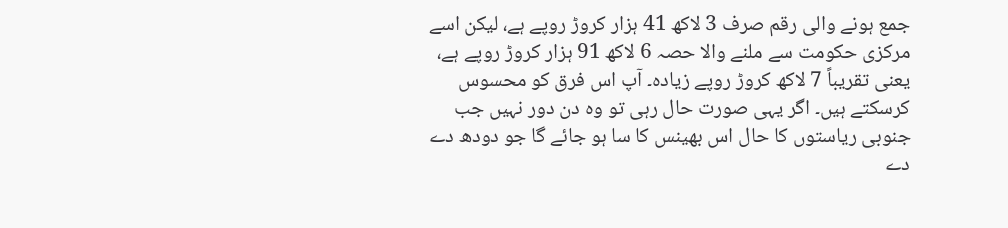جمع ہونے والی رقم صرف 3 لاکھ 41 ہزار کروڑ روپے ہے، لیکن اسے مرکزی حکومت سے ملنے والا حصہ 6 لاکھ 91 ہزار کروڑ روپے ہے، یعنی تقریباً 7 لاکھ کروڑ روپے زیادہ۔ آپ اس فرق کو محسوس کرسکتے ہیں۔ اگر یہی صورت حال رہی تو وہ دن دور نہیں جب جنوبی ریاستوں کا حال اس بھینس کا سا ہو جائے گا جو دودھ دے دے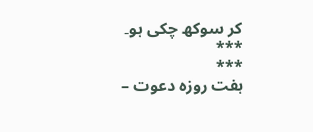کر سوکھ چکی ہو۔
***
***
ہفت روزہ دعوت –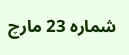شمارہ 23 مارچ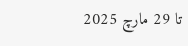تا 29 مارچ 2025